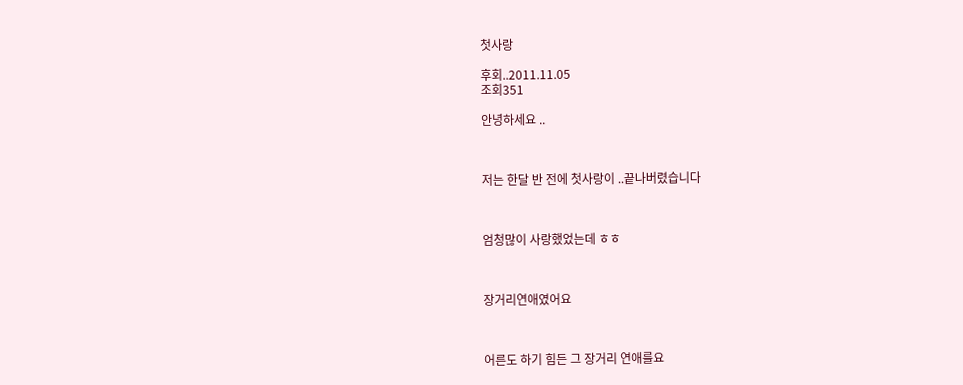첫사랑

후회..2011.11.05
조회351

안녕하세요 ..



저는 한달 반 전에 첫사랑이 ..끝나버렸습니다



엄청많이 사랑했었는데 ㅎㅎ



장거리연애였어요



어른도 하기 힘든 그 장거리 연애를요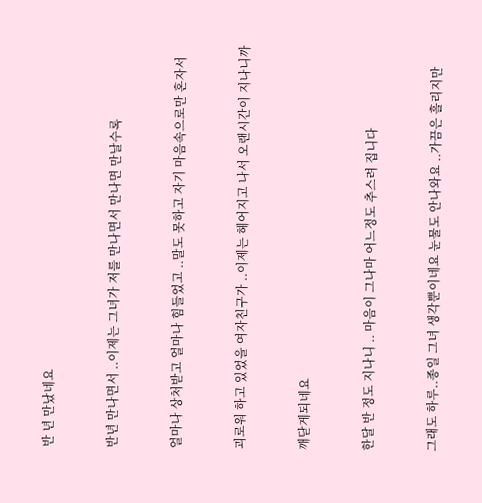반 년 만났네요



반년 만나면서 ..이제는 그녀가 저를 만나면서 만나면 만날수록



얼마나 상처받고 얼마나 힘들었고 ..말도 못하고 자기 마음속으로만 혼자서



괴로워 하고 있었을 여자친구가 ..이제는 헤어지고 나서 오랜시간이 지나니까



깨닫게되네요



한달 반 정도 지나니 .. 마음이 그나마 어느정도 추스려 집니다



그래도 하루..종일 그녀 생각뿐이네요 눈물도 안나와요 ..가끔은 흘리지만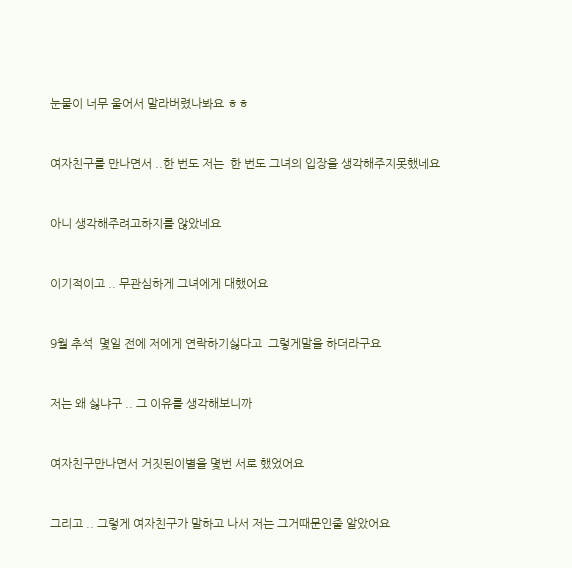눈물이 너무 울어서 말라버렸나봐요 ㅎㅎ



여자친구를 만나면서 ..한 번도 저는  한 번도 그녀의 입장을 생각해주지못했네요



아니 생각해주려고하지를 않았네요



이기적이고 .. 무관심하게 그녀에게 대했어요



9월 추석  몇일 전에 저에게 연락하기싫다고  그렇게말을 하더라구요



저는 왜 싫냐구 .. 그 이유를 생각해보니까



여자친구만나면서 거짓된이별을 몇번 서로 했었어요



그리고 .. 그렇게 여자친구가 말하고 나서 저는 그거때문인줄 알았어요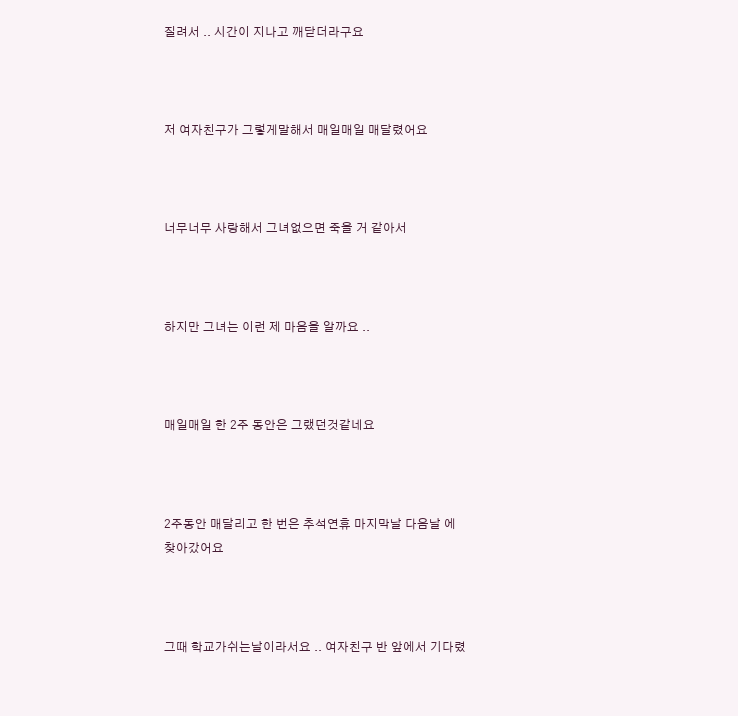질려서 .. 시간이 지나고 깨닫더라구요



저 여자친구가 그렇게말해서 매일매일 매달렸어요



너무너무 사랑해서 그녀없으면 죽을 거 같아서



하지만 그녀는 이런 제 마음을 알까요 ..



매일매일 한 2주 동안은 그랬던것같네요



2주동안 매달리고 한 번은 추석연휴 마지막날 다음날 에 찾아갔어요



그때 학교가쉬는날이라서요 .. 여자친구 반 앞에서 기다렸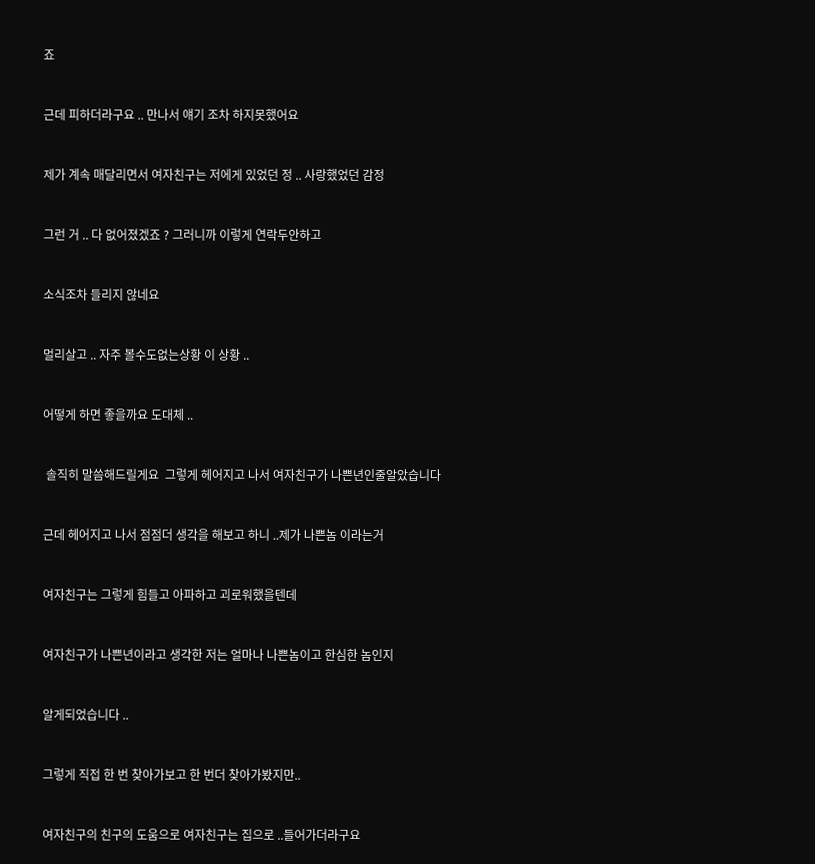죠



근데 피하더라구요 .. 만나서 얘기 조차 하지못했어요



제가 계속 매달리면서 여자친구는 저에게 있었던 정 .. 사랑했었던 감정



그런 거 .. 다 없어졌겠죠 ? 그러니까 이렇게 연락두안하고



소식조차 들리지 않네요



멀리살고 .. 자주 볼수도없는상황 이 상황 ..



어떻게 하면 좋을까요 도대체 ..



 솔직히 말씀해드릴게요  그렇게 헤어지고 나서 여자친구가 나쁜년인줄알았습니다



근데 헤어지고 나서 점점더 생각을 해보고 하니 ..제가 나쁜놈 이라는거



여자친구는 그렇게 힘들고 아파하고 괴로워했을텐데



여자친구가 나쁜년이라고 생각한 저는 얼마나 나쁜놈이고 한심한 놈인지



알게되었습니다 ..



그렇게 직접 한 번 찾아가보고 한 번더 찾아가봤지만..



여자친구의 친구의 도움으로 여자친구는 집으로 ..들어가더라구요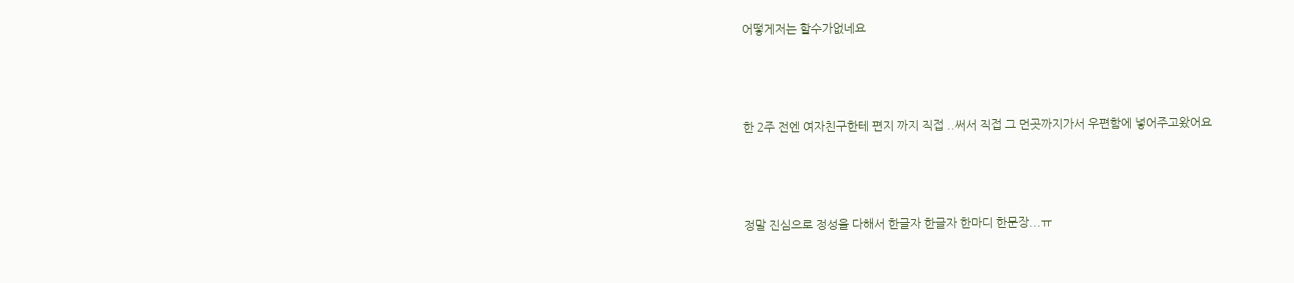어떻게저는 할수가없네요



한 2주 전엔 여자친구한테 편지 까지 직접 ..써서 직접 그 먼곳까지가서 우편함에 넣어주고왔어요



정말 진심으로 정성을 다해서 한글자 한글자 한마디 한문장...ㅠ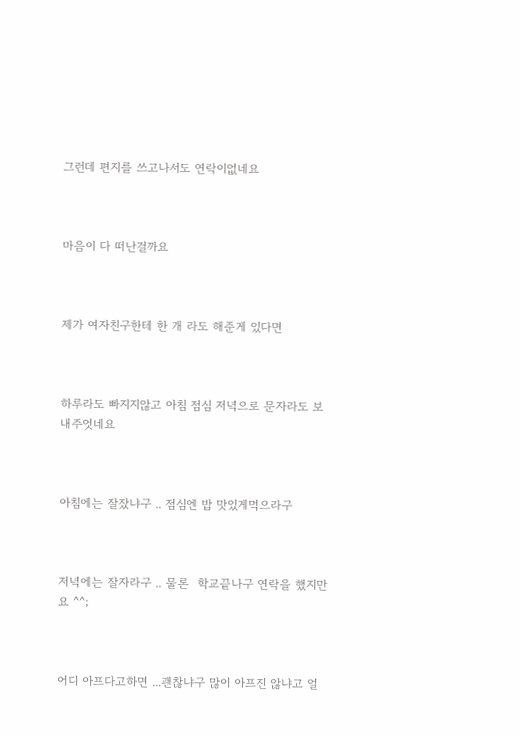그런데 편지를 쓰고나서도 연락이없네요



마음이 다 떠난걸까요



제가 여자친구한테 한 개 라도 해준게 있다면



하루라도 빠지지않고 아침 점심 저녁으로 문자라도 보내주엇네요



아침에는 잘잤냐구 .. 점심엔 밥 맛있게먹으라구



저녁에는 잘자라구 .. 물론  학교끝나구 연락을 했지만요 ^^;



어디 아프다고하면 ...괜찮냐구 많이 아프진 않냐고 얼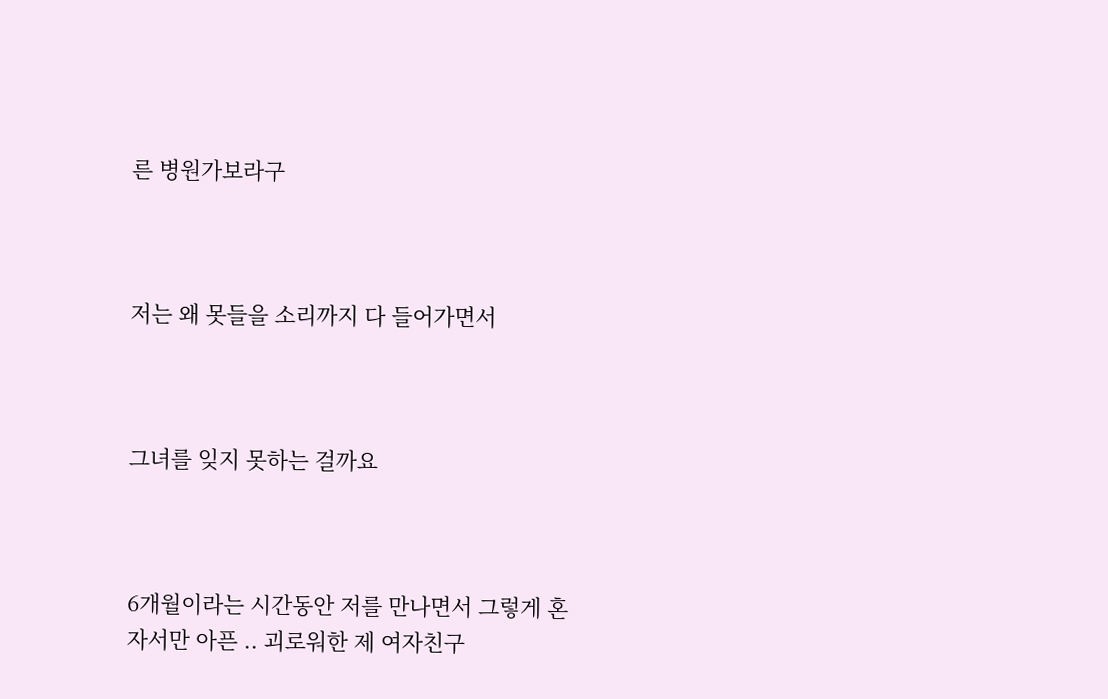른 병원가보라구



저는 왜 못들을 소리까지 다 들어가면서



그녀를 잊지 못하는 걸까요



6개월이라는 시간동안 저를 만나면서 그렇게 혼자서만 아픈 .. 괴로워한 제 여자친구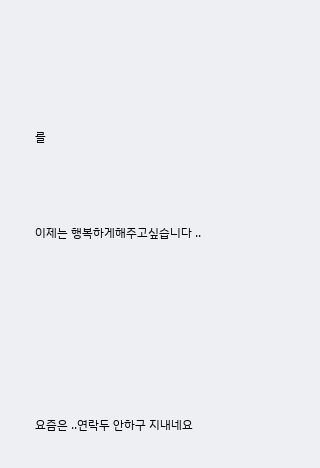를



이제는 행복하게해주고싶습니다 ..







요즘은 ..연락두 안하구 지내네요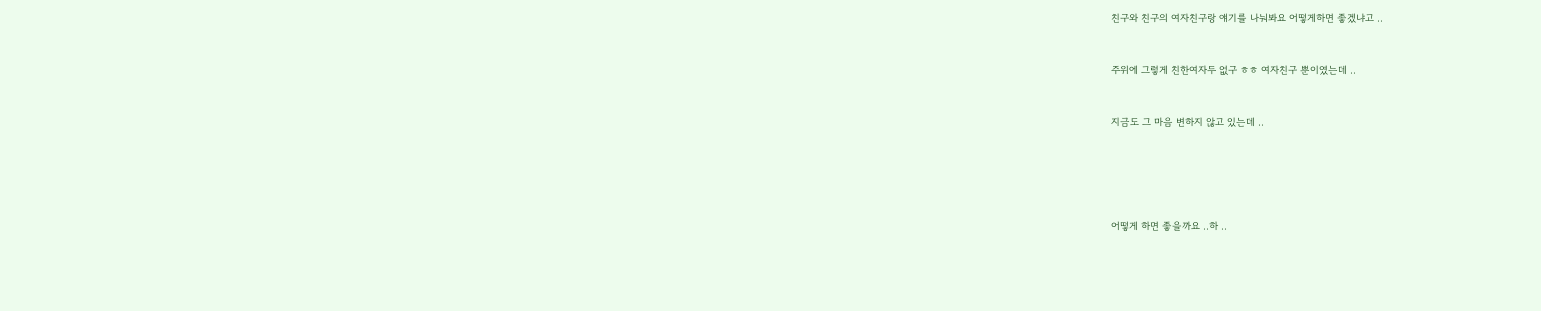친구와 친구의 여자친구랑 얘기를 나눠봐요 어떻게하면 좋겠냐고 ..



주위에 그렇게 친한여자두 없구 ㅎㅎ 여자친구 뿐이였는데 ..



지금도 그 마음 변하지 않고 있는데 ..







어떻게 하면 좋을까요 ..하 ..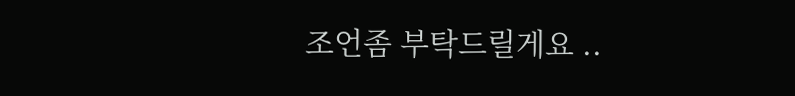조언좀 부탁드릴게요 ..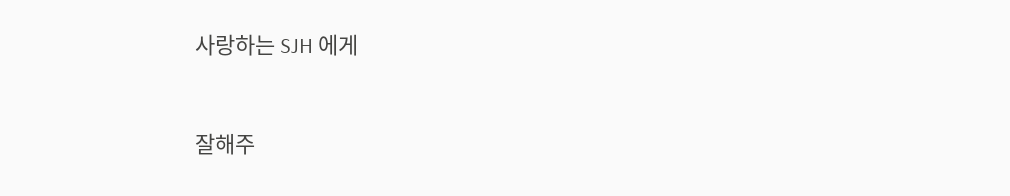사랑하는 SJH 에게


잘해주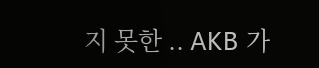지 못한 .. AKB 가